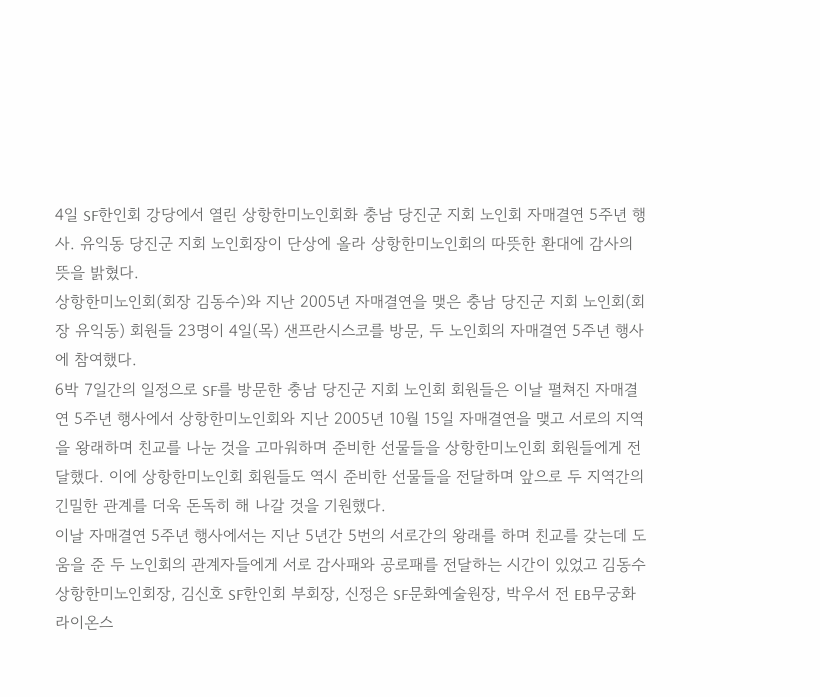4일 SF한인회 강당에서 열린 상항한미노인회화 충남 당진군 지회 노인회 자매결연 5주년 행사. 유익동 당진군 지회 노인회장이 단상에 올라 상항한미노인회의 따뜻한 환대에 감사의 뜻을 밝혔다.
상항한미노인회(회장 김동수)와 지난 2005년 자매결연을 맺은 충남 당진군 지회 노인회(회장 유익동) 회원들 23명이 4일(목) 샌프란시스코를 방문, 두 노인회의 자매결연 5주년 행사에 참여했다.
6박 7일간의 일정으로 SF를 방문한 충남 당진군 지회 노인회 회원들은 이날 펼쳐진 자매결연 5주년 행사에서 상항한미노인회와 지난 2005년 10월 15일 자매결연을 맺고 서로의 지역을 왕래하며 친교를 나눈 것을 고마워하며 준비한 선물들을 상항한미노인회 회원들에게 전달했다. 이에 상항한미노인회 회원들도 역시 준비한 선물들을 전달하며 앞으로 두 지역간의 긴밀한 관계를 더욱 돈독히 해 나갈 것을 기원했다.
이날 자매결연 5주년 행사에서는 지난 5년간 5번의 서로간의 왕래를 하며 친교를 갖는데 도움을 준 두 노인회의 관계자들에게 서로 감사패와 공로패를 전달하는 시간이 있었고 김동수 상항한미노인회장, 김신호 SF한인회 부회장, 신정은 SF문화예술원장, 박우서 전 EB무궁화라이온스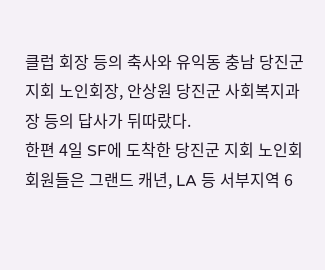클럽 회장 등의 축사와 유익동 충남 당진군 지회 노인회장, 안상원 당진군 사회복지과장 등의 답사가 뒤따랐다.
한편 4일 SF에 도착한 당진군 지회 노인회 회원들은 그랜드 캐년, LA 등 서부지역 6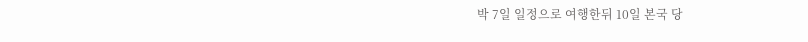박 7일 일정으로 여행한뒤 10일 본국 당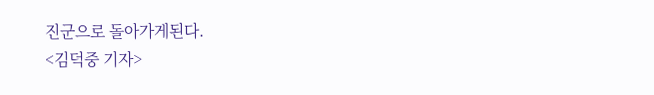진군으로 돌아가게된다.
<김덕중 기자>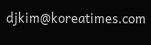djkim@koreatimes.com